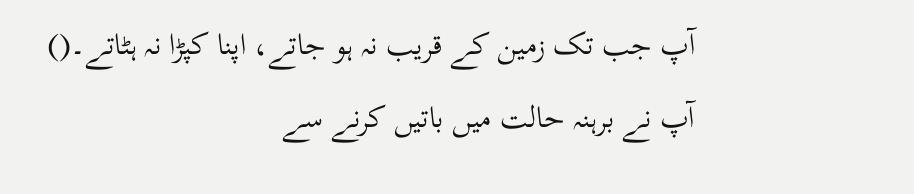آپ جب تک زمین کے قریب نہ ہو جاتے، اپنا کپڑا نہ ہٹاتے۔()
آپ نے برہنہ حالت میں باتیں کرنے سے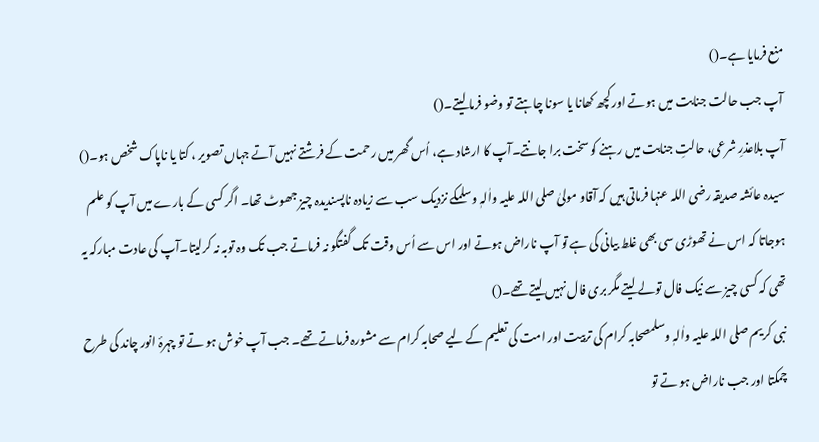منع فرمایا ہے۔()
آپ جب حالت جنابت میں ہوتے اور کچھ کھانا یا سونا چاہتے تو وضو فرما لیتے۔()
آپ بلاعذرِ شرعی، حالتِ جنابت میں رہنے کو سخت برا جانتے۔آپ کا ارشاد ہے، اُس گھر میں رحمت کے فرشتے نہیں آتے جہاں تصویر ، کتا یا ناپاک شخص ہو۔()
سیدہ عائشہ صدیقہ رضی اللہ عنہا فرماتی ہیں کہ آقاو مولیٰ صلی اللہ علیہ واٰلہٖ وسلمکے نزدیک سب سے زیادہ ناپسندیدہ چیز جھوٹ تھا۔ اگر کسی کے بارے میں آپ کو علم ہوجاتا کہ اس نے تھوڑی سی بھی غلط بیانی کی ہے تو آپ ناراض ہوتے اور اس سے اُس وقت تک گفتگو نہ فرماتے جب تک وہ توبہ نہ کرلیتا۔آپ کی عادت مبارکہ یہ تھی کہ کسی چیز سے نیک فال تولے لیتے مگر بری فال نہیں لیتے تھے۔()
نبی کریم صلی اللہ علیہ واٰلہٖ وسلمصحابہ کرام کی تربیت اور امت کی تعلیم کے لیے صحابہ کرام سے مشورہ فرماتے تھے۔ جب آپ خوش ہو تے تو چہرۂ انور چاند کی طرح چمکتا اور جب ناراض ہو تے تو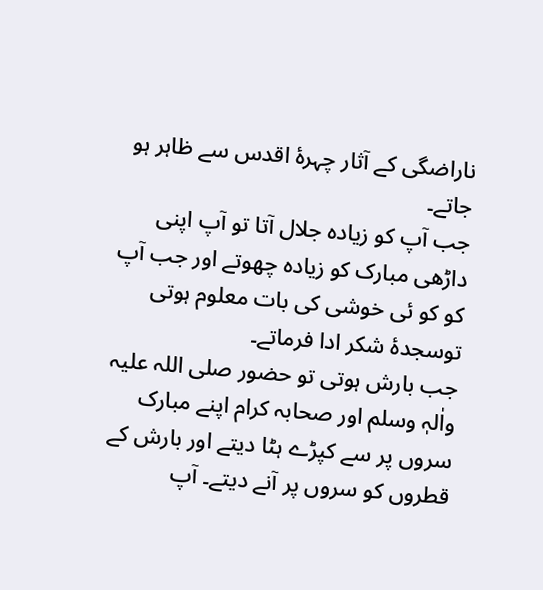ناراضگی کے آثار چہرۂ اقدس سے ظاہر ہو جاتے۔
جب آپ کو زیادہ جلال آتا تو آپ اپنی داڑھی مبارک کو زیادہ چھوتے اور جب آپ کو کو ئی خوشی کی بات معلوم ہوتی توسجدۂ شکر ادا فرماتے۔
جب بارش ہوتی تو حضور صلی اللہ علیہ واٰلہٖ وسلم اور صحابہ کرام اپنے مبارک سروں پر سے کپڑے ہٹا دیتے اور بارش کے قطروں کو سروں پر آنے دیتے۔ آپ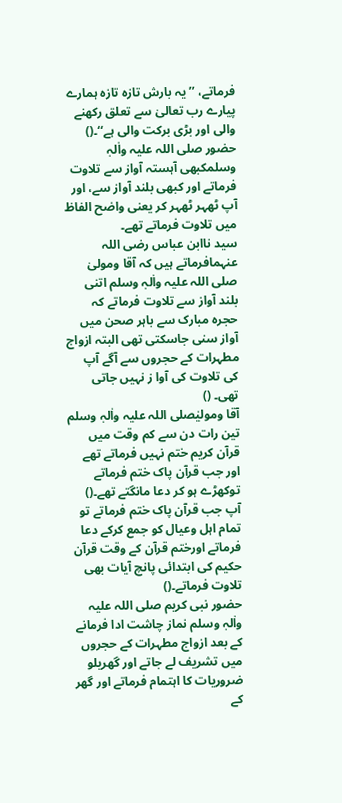فرماتے، ’’یہ بارش تازہ تازہ ہمارے پیارے رب تعالیٰ سے تعلق رکھنے والی اور بڑی برکت والی ہے‘‘۔()
حضور صلی اللہ علیہ واٰلہٖ وسلمکبھی آہستہ آواز سے تلاوت فرماتے اور کبھی بلند آواز سے، اور آپ ٹھہر ٹھہر کر یعنی واضح الفاظ میں تلاوت فرماتے تھے۔
سید ناابن عباس رضی اللہ عنہمافرماتے ہیں کہ آقا ومولیٰ صلی اللہ علیہ واٰلہٖ وسلم اتنی بلند آواز سے تلاوت فرماتے کہ حجرہ مبارک سے باہر صحن میں آواز سنی جاسکتی تھی البتہ ازواج مطہرات کے حجروں سے آگے آپ کی تلاوت کی آوا ز نہیں جاتی تھی۔ ()
آقا ومولیٰصلی اللہ علیہ واٰلہٖ وسلم تین رات دن سے کم وقت میں قرآن کریم ختم نہیں فرماتے تھے اور جب قرآن پاک ختم فرماتے توکھڑے ہو کر دعا مانگتے تھے۔()
آپ جب قرآن پاک ختم فرماتے تو تمام اہل وعیال کو جمع کرکے دعا فرماتے اورختم قرآن کے وقت قرآن حکیم کی ابتدائی پانچ آیات بھی تلاوت فرماتے۔()
حضور نبی کریم صلی اللہ علیہ واٰلہٖ وسلم نماز چاشت ادا فرمانے کے بعد ازواج مطہرات کے حجروں میں تشریف لے جاتے اور گھریلو ضروریات کا اہتمام فرماتے اور گھر کے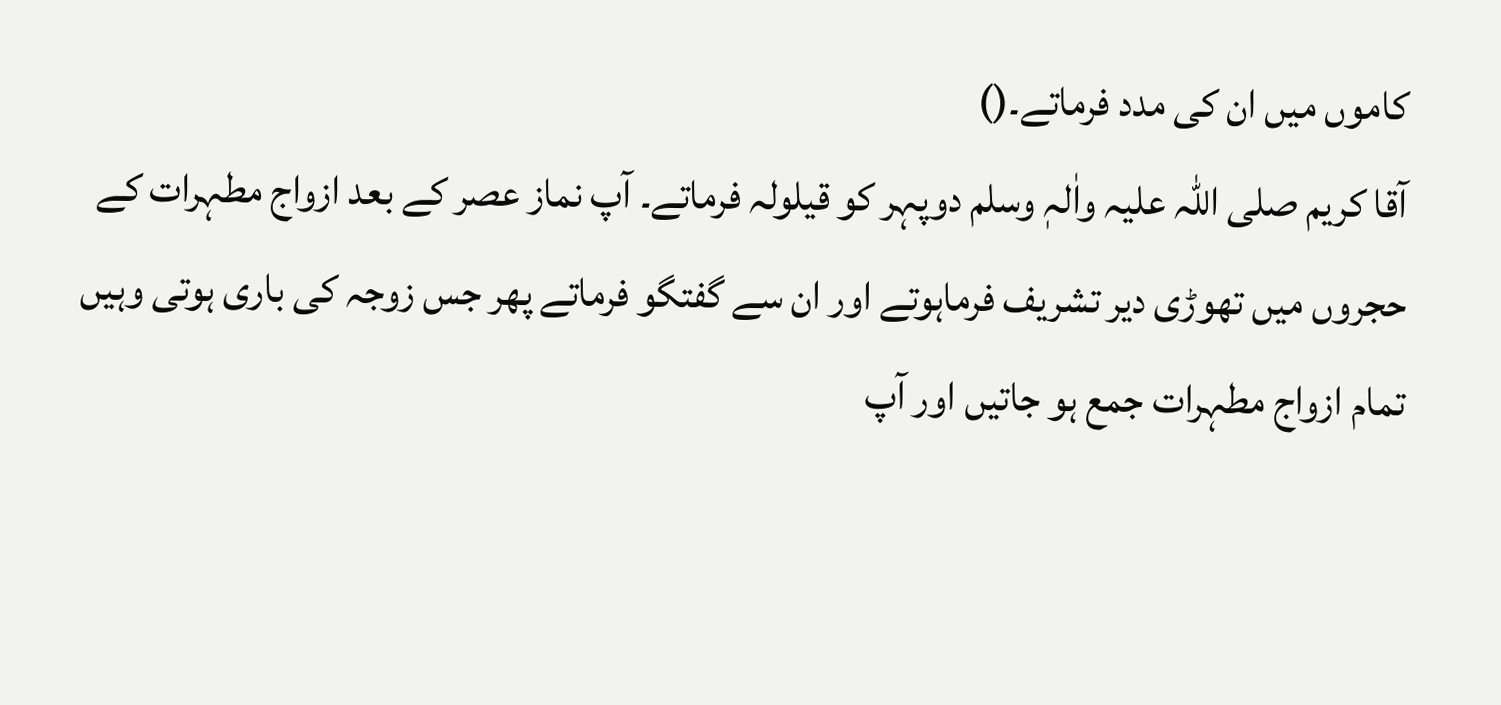کاموں میں ان کی مدد فرماتے۔()
آقا کریم صلی اللہ علیہ واٰلہٖ وسلم دوپہر کو قیلولہ فرماتے۔ آپ نماز عصر کے بعد ازواج مطہرات کے حجروں میں تھوڑی دیر تشریف فرماہوتے اور ان سے گفتگو فرماتے پھر جس زوجہ کی باری ہوتی وہیں تمام ازواج مطہرات جمع ہو جاتیں اور آپ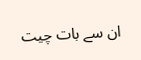ان سے بات چیت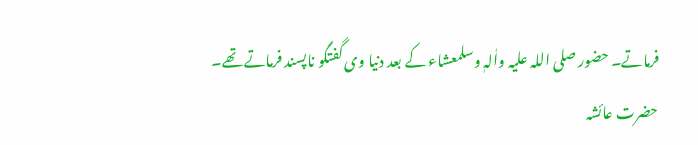فرماتے۔ حضور صلی اللہ علیہ واٰلہٖ وسلمعشاء کے بعد دنیا وی گفتگو ناپسند فرماتے تھے۔
حضرت عائشہ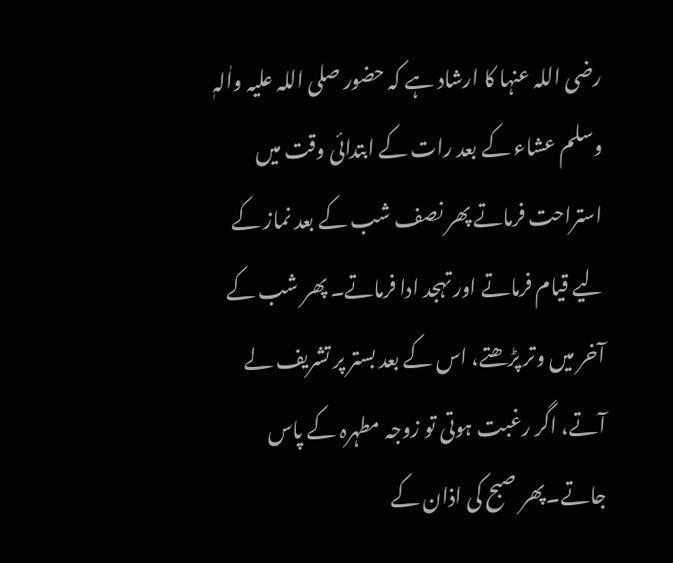رضی اللہ عنہا کا ارشاد ہے کہ حضور صلی اللہ علیہ واٰلہٖ وسلم عشاء کے بعد رات کے ابتدائی وقت میں استراحت فرماتے پھر نصف شب کے بعد نماز کے لیے قیام فرماتے اور تہجد ادا فرماتے۔ پھر شب کے آخر میں وتر پڑھتے، اس کے بعد بستر پر تشریف لے آتے، اگر رغبت ہوتی تو زوجہ مطہرہ کے پاس جاتے۔پھر صبح کی اذان کے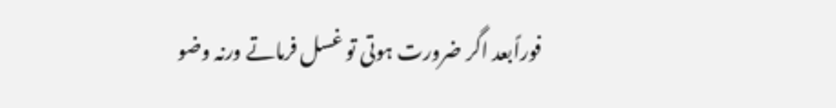فوراًبعد اگر ضرورت ہوتی تو غسل فرماتے ورنہ وضو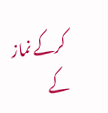کرکے نماز کے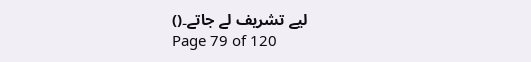لیے تشریف لے جاتے۔()
Page 79 of 120